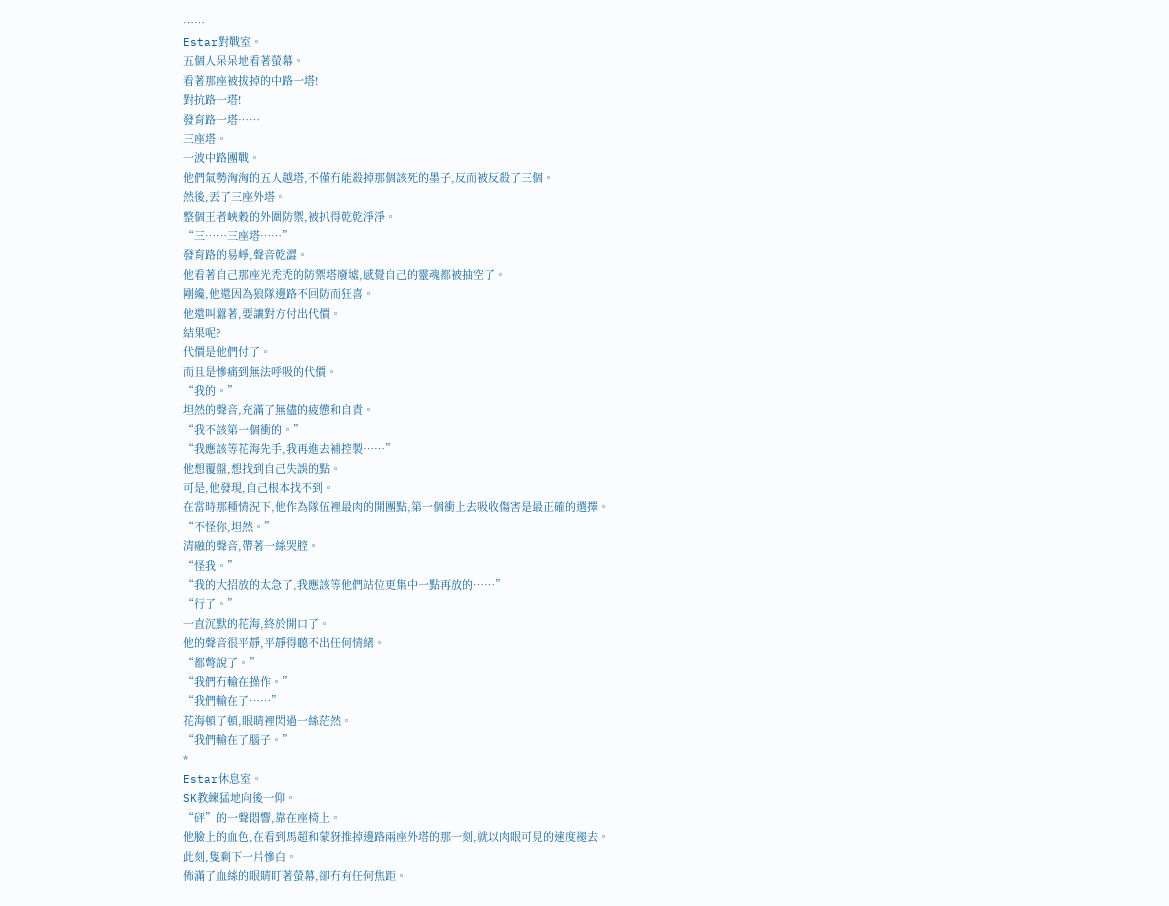……
Estar對戰室。
五個人呆呆地看著螢幕。
看著那座被拔掉的中路一塔!
對抗路一塔!
發育路一塔……
三座塔。
一波中路團戰。
他們氣勢洶洶的五人越塔,不僅冇能殺掉那個該死的墨子,反而被反殺了三個。
然後,丟了三座外塔。
整個王者峽穀的外圍防禦,被扒得乾乾淨淨。
“三……三座塔……”
發育路的易崢,聲音乾澀。
他看著自己那座光禿禿的防禦塔廢墟,感覺自己的靈魂都被抽空了。
剛纔,他還因為狼隊邊路不回防而狂喜。
他還叫囂著,要讓對方付出代價。
結果呢?
代價是他們付了。
而且是慘痛到無法呼吸的代價。
“我的。”
坦然的聲音,充滿了無儘的疲憊和自責。
“我不該第一個衝的。”
“我應該等花海先手,我再進去補控製……”
他想覆盤,想找到自己失誤的點。
可是,他發現,自己根本找不到。
在當時那種情況下,他作為隊伍裡最肉的開團點,第一個衝上去吸收傷害是最正確的選擇。
“不怪你,坦然。”
清融的聲音,帶著一絲哭腔。
“怪我。”
“我的大招放的太急了,我應該等他們站位更集中一點再放的……”
“行了。”
一直沉默的花海,終於開口了。
他的聲音很平靜,平靜得聽不出任何情緒。
“都彆說了。”
“我們冇輸在操作。”
“我們輸在了……”
花海頓了頓,眼睛裡閃過一絲茫然。
“我們輸在了腦子。”
*
Estar休息室。
SK教練猛地向後一仰。
“砰”的一聲悶響,靠在座椅上。
他臉上的血色,在看到馬超和蒙犽推掉邊路兩座外塔的那一刻,就以肉眼可見的速度褪去。
此刻,隻剩下一片慘白。
佈滿了血絲的眼睛盯著螢幕,卻冇有任何焦距。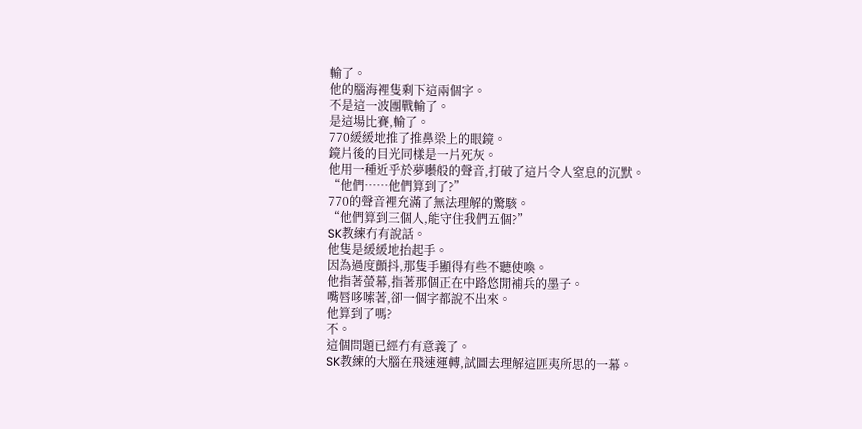輸了。
他的腦海裡隻剩下這兩個字。
不是這一波團戰輸了。
是這場比賽,輸了。
770緩緩地推了推鼻梁上的眼鏡。
鏡片後的目光同樣是一片死灰。
他用一種近乎於夢囈般的聲音,打破了這片令人窒息的沉默。
“他們……他們算到了?”
770的聲音裡充滿了無法理解的驚駭。
“他們算到三個人,能守住我們五個?”
SK教練冇有說話。
他隻是緩緩地抬起手。
因為過度顫抖,那隻手顯得有些不聽使喚。
他指著螢幕,指著那個正在中路悠閒補兵的墨子。
嘴唇哆嗦著,卻一個字都說不出來。
他算到了嗎?
不。
這個問題已經冇有意義了。
SK教練的大腦在飛速運轉,試圖去理解這匪夷所思的一幕。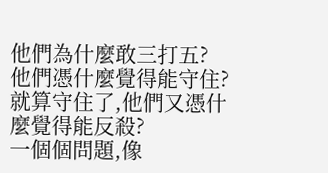他們為什麼敢三打五?
他們憑什麼覺得能守住?
就算守住了,他們又憑什麼覺得能反殺?
一個個問題,像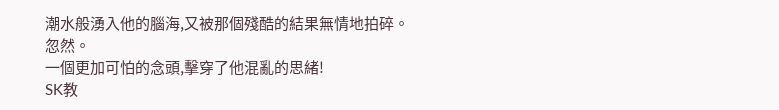潮水般湧入他的腦海,又被那個殘酷的結果無情地拍碎。
忽然。
一個更加可怕的念頭,擊穿了他混亂的思緒!
SK教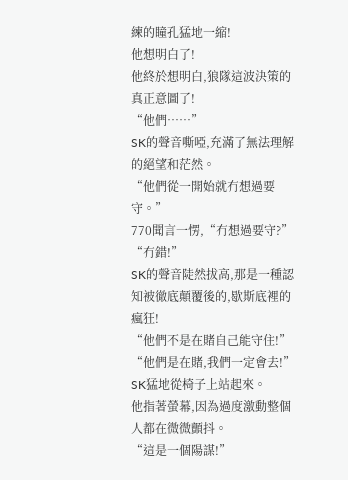練的瞳孔猛地一縮!
他想明白了!
他終於想明白,狼隊這波決策的真正意圖了!
“他們……”
SK的聲音嘶啞,充滿了無法理解的絕望和茫然。
“他們從一開始就冇想過要守。”
770聞言一愣,“冇想過要守?”
“冇錯!”
SK的聲音陡然拔高,那是一種認知被徹底顛覆後的,歇斯底裡的瘋狂!
“他們不是在賭自己能守住!”
“他們是在賭,我們一定會去!”
SK猛地從椅子上站起來。
他指著螢幕,因為過度激動整個人都在微微顫抖。
“這是一個陽謀!”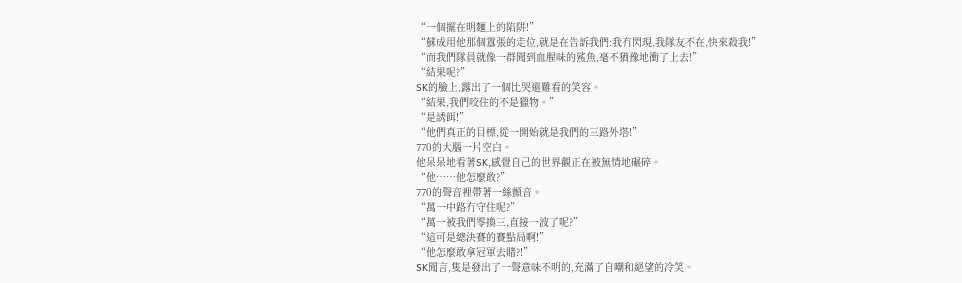“一個擺在明麵上的陷阱!”
“蘇成用他那個囂張的走位,就是在告訴我們:我冇閃現,我隊友不在,快來殺我!”
“而我們隊員就像一群聞到血腥味的鯊魚,毫不猶豫地衝了上去!”
“結果呢?”
SK的臉上,露出了一個比哭還難看的笑容。
“結果,我們咬住的不是獵物。”
“是誘餌!”
“他們真正的目標,從一開始就是我們的三路外塔!”
770的大腦一片空白。
他呆呆地看著SK,感覺自己的世界觀正在被無情地碾碎。
“他……他怎麼敢?”
770的聲音裡帶著一絲顫音。
“萬一中路冇守住呢?”
“萬一被我們零換三,直接一波了呢?”
“這可是總決賽的賽點局啊!”
“他怎麼敢拿冠軍去賭?!”
SK聞言,隻是發出了一聲意味不明的,充滿了自嘲和絕望的冷笑。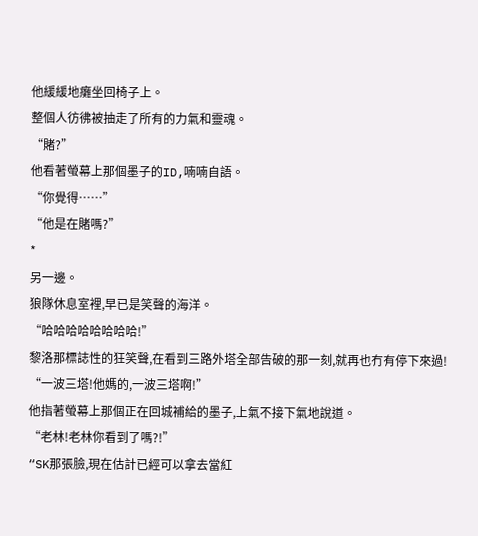他緩緩地癱坐回椅子上。
整個人彷彿被抽走了所有的力氣和靈魂。
“賭?”
他看著螢幕上那個墨子的ID,喃喃自語。
“你覺得……”
“他是在賭嗎?”
*
另一邊。
狼隊休息室裡,早已是笑聲的海洋。
“哈哈哈哈哈哈哈哈!”
黎洛那標誌性的狂笑聲,在看到三路外塔全部告破的那一刻,就再也冇有停下來過!
“一波三塔!他媽的,一波三塔啊!”
他指著螢幕上那個正在回城補給的墨子,上氣不接下氣地說道。
“老林!老林你看到了嗎?!”
“SK那張臉,現在估計已經可以拿去當紅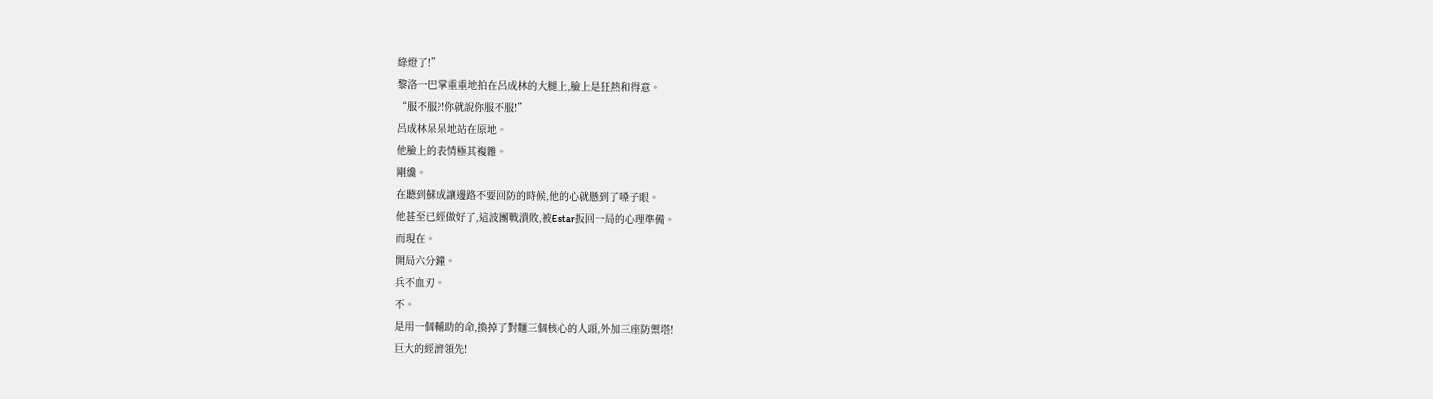綠燈了!”
黎洛一巴掌重重地拍在呂成林的大腿上,臉上是狂熱和得意。
“服不服?!你就說你服不服!”
呂成林呆呆地站在原地。
他臉上的表情極其複雜。
剛纔。
在聽到蘇成讓邊路不要回防的時候,他的心就懸到了嗓子眼。
他甚至已經做好了,這波團戰潰敗,被Estar扳回一局的心理準備。
而現在。
開局六分鐘。
兵不血刃。
不。
是用一個輔助的命,換掉了對麵三個核心的人頭,外加三座防禦塔!
巨大的經濟領先!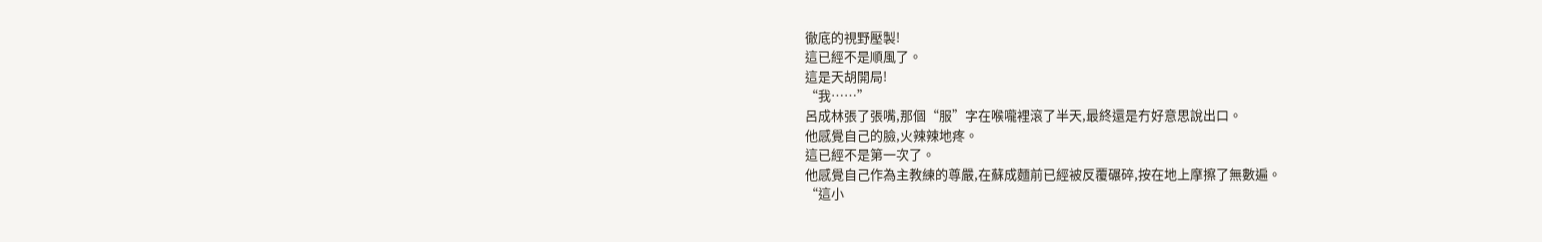徹底的視野壓製!
這已經不是順風了。
這是天胡開局!
“我……”
呂成林張了張嘴,那個“服”字在喉嚨裡滾了半天,最終還是冇好意思說出口。
他感覺自己的臉,火辣辣地疼。
這已經不是第一次了。
他感覺自己作為主教練的尊嚴,在蘇成麵前已經被反覆碾碎,按在地上摩擦了無數遍。
“這小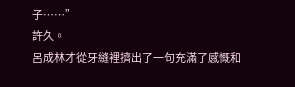子……”
許久。
呂成林才從牙縫裡擠出了一句充滿了感慨和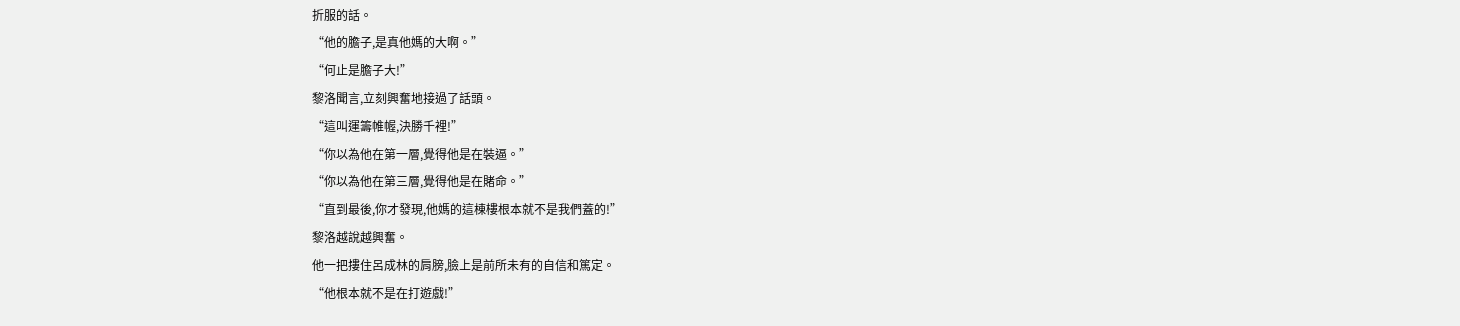折服的話。
“他的膽子,是真他媽的大啊。”
“何止是膽子大!”
黎洛聞言,立刻興奮地接過了話頭。
“這叫運籌帷幄,決勝千裡!”
“你以為他在第一層,覺得他是在裝逼。”
“你以為他在第三層,覺得他是在賭命。”
“直到最後,你才發現,他媽的這棟樓根本就不是我們蓋的!”
黎洛越說越興奮。
他一把摟住呂成林的肩膀,臉上是前所未有的自信和篤定。
“他根本就不是在打遊戲!”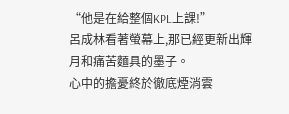“他是在給整個KPL上課!”
呂成林看著螢幕上,那已經更新出輝月和痛苦麵具的墨子。
心中的擔憂終於徹底煙消雲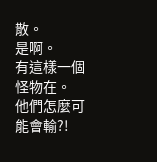散。
是啊。
有這樣一個怪物在。
他們怎麼可能會輸?!